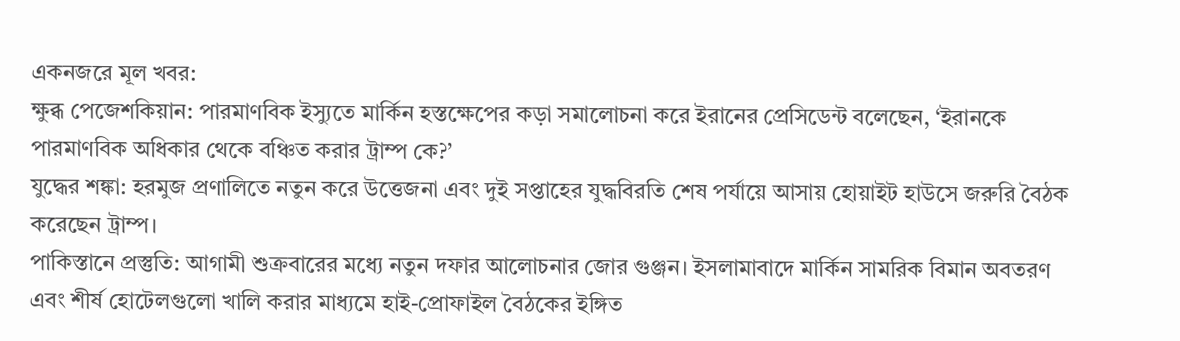একনজরে মূল খবর:
ক্ষুব্ধ পেজেশকিয়ান: পারমাণবিক ইস্যুতে মার্কিন হস্তক্ষেপের কড়া সমালোচনা করে ইরানের প্রেসিডেন্ট বলেছেন, ‘ইরানকে পারমাণবিক অধিকার থেকে বঞ্চিত করার ট্রাম্প কে?’
যুদ্ধের শঙ্কা: হরমুজ প্রণালিতে নতুন করে উত্তেজনা এবং দুই সপ্তাহের যুদ্ধবিরতি শেষ পর্যায়ে আসায় হোয়াইট হাউসে জরুরি বৈঠক করেছেন ট্রাম্প।
পাকিস্তানে প্রস্তুতি: আগামী শুক্রবারের মধ্যে নতুন দফার আলোচনার জোর গুঞ্জন। ইসলামাবাদে মার্কিন সামরিক বিমান অবতরণ এবং শীর্ষ হোটেলগুলো খালি করার মাধ্যমে হাই-প্রোফাইল বৈঠকের ইঙ্গিত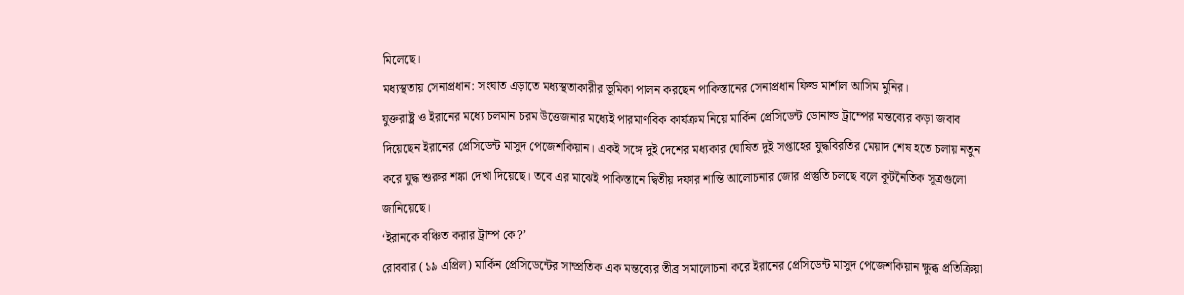মিলেছে।
মধ্যস্থতায় সেনাপ্রধান: সংঘাত এড়াতে মধ্যস্থতাকারীর ভূমিকা পালন করছেন পাকিস্তানের সেনাপ্রধান ফিল্ড মার্শাল আসিম মুনির।
যুক্তরাষ্ট্র ও ইরানের মধ্যে চলমান চরম উত্তেজনার মধ্যেই পারমাণবিক কার্যক্রম নিয়ে মার্কিন প্রেসিডেন্ট ডোনাল্ড ট্রাম্পের মন্তব্যের কড়া জবাব দিয়েছেন ইরানের প্রেসিডেন্ট মাসুদ পেজেশকিয়ান। একই সঙ্গে দুই দেশের মধ্যকার ঘোষিত দুই সপ্তাহের যুদ্ধবিরতির মেয়াদ শেষ হতে চলায় নতুন করে যুদ্ধ শুরুর শঙ্কা দেখা দিয়েছে। তবে এর মাঝেই পাকিস্তানে দ্বিতীয় দফার শান্তি আলোচনার জোর প্রস্তুতি চলছে বলে কূটনৈতিক সূত্রগুলো জানিয়েছে।
‘ইরানকে বঞ্চিত করার ট্রাম্প কে?’
রোববার (১৯ এপ্রিল) মার্কিন প্রেসিডেন্টের সাম্প্রতিক এক মন্তব্যের তীব্র সমালোচনা করে ইরানের প্রেসিডেন্ট মাসুদ পেজেশকিয়ান ক্ষুব্ধ প্রতিক্রিয়া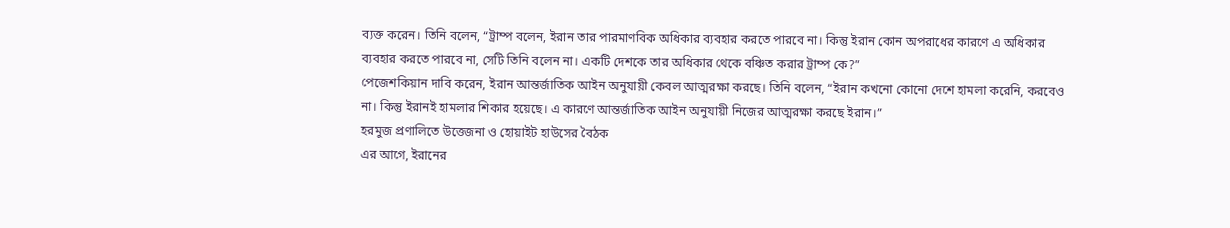ব্যক্ত করেন। তিনি বলেন, “ট্রাম্প বলেন, ইরান তার পারমাণবিক অধিকার ব্যবহার করতে পারবে না। কিন্তু ইরান কোন অপরাধের কারণে এ অধিকার ব্যবহার করতে পারবে না, সেটি তিনি বলেন না। একটি দেশকে তার অধিকার থেকে বঞ্চিত করার ট্রাম্প কে?”
পেজেশকিয়ান দাবি করেন, ইরান আন্তর্জাতিক আইন অনুযায়ী কেবল আত্মরক্ষা করছে। তিনি বলেন, “ইরান কখনো কোনো দেশে হামলা করেনি, করবেও না। কিন্তু ইরানই হামলার শিকার হয়েছে। এ কারণে আন্তর্জাতিক আইন অনুযায়ী নিজের আত্মরক্ষা করছে ইরান।”
হরমুজ প্রণালিতে উত্তেজনা ও হোয়াইট হাউসের বৈঠক
এর আগে, ইরানের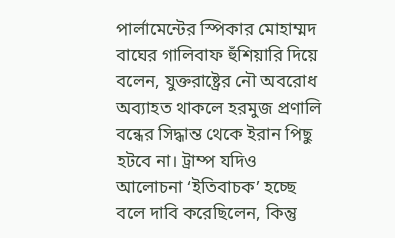পার্লামেন্টের স্পিকার মোহাম্মদ বাঘের গালিবাফ হুঁশিয়ারি দিয়ে বলেন, যুক্তরাষ্ট্রের নৌ অবরোধ অব্যাহত থাকলে হরমুজ প্রণালি বন্ধের সিদ্ধান্ত থেকে ইরান পিছু হটবে না। ট্রাম্প যদিও আলোচনা ‘ইতিবাচক’ হচ্ছে বলে দাবি করেছিলেন, কিন্তু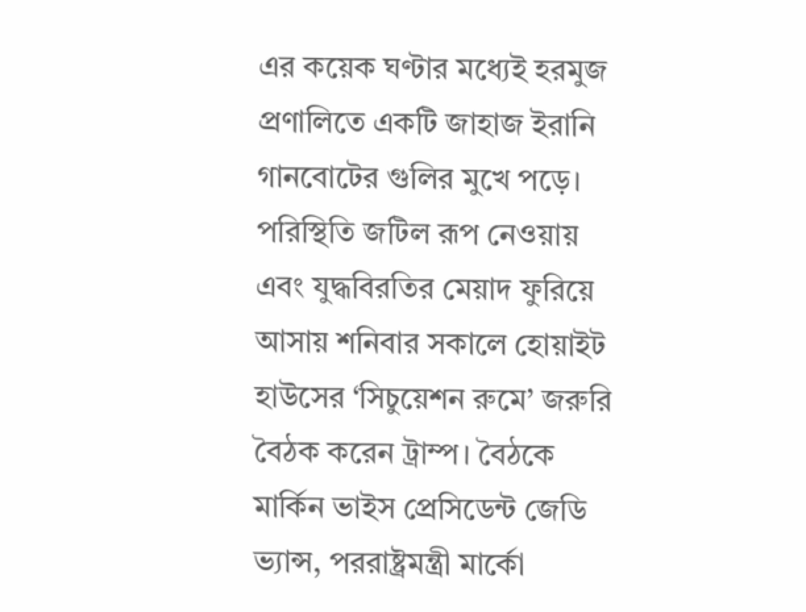এর কয়েক ঘণ্টার মধ্যেই হরমুজ প্রণালিতে একটি জাহাজ ইরানি গানবোটের গুলির মুখে পড়ে।
পরিস্থিতি জটিল রূপ নেওয়ায় এবং যুদ্ধবিরতির মেয়াদ ফুরিয়ে আসায় শনিবার সকালে হোয়াইট হাউসের ‘সিচুয়েশন রুমে’ জরুরি বৈঠক করেন ট্রাম্প। বৈঠকে মার্কিন ভাইস প্রেসিডেন্ট জেডি ভ্যান্স, পররাষ্ট্রমন্ত্রী মার্কো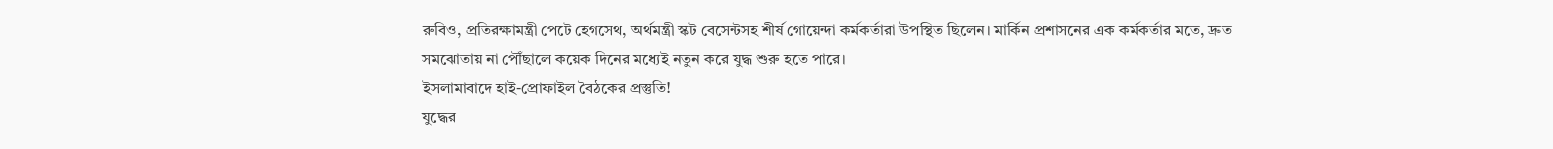রুবিও, প্রতিরক্ষামন্ত্রী পেটে হেগসেথ, অর্থমন্ত্রী স্কট বেসেন্টসহ শীর্ষ গোয়েন্দা কর্মকর্তারা উপস্থিত ছিলেন। মার্কিন প্রশাসনের এক কর্মকর্তার মতে, দ্রুত সমঝোতায় না পৌঁছালে কয়েক দিনের মধ্যেই নতুন করে যুদ্ধ শুরু হতে পারে।
ইসলামাবাদে হাই-প্রোফাইল বৈঠকের প্রস্তুতি!
যুদ্ধের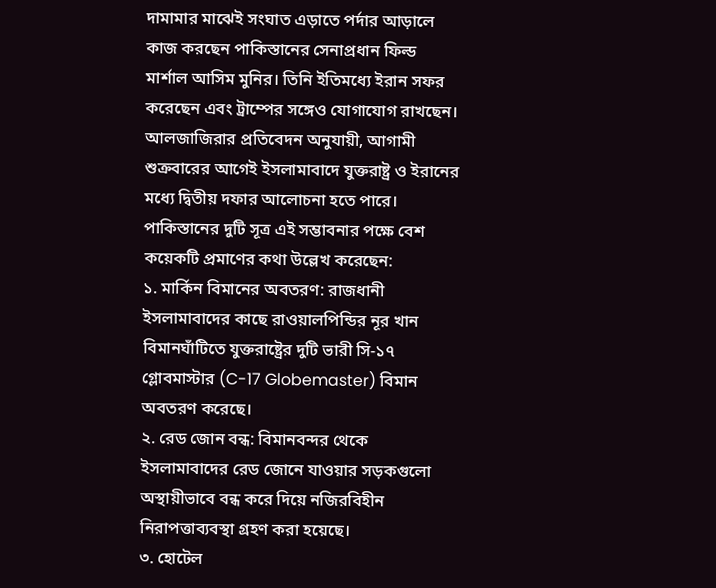দামামার মাঝেই সংঘাত এড়াতে পর্দার আড়ালে কাজ করছেন পাকিস্তানের সেনাপ্রধান ফিল্ড মার্শাল আসিম মুনির। তিনি ইতিমধ্যে ইরান সফর করেছেন এবং ট্রাম্পের সঙ্গেও যোগাযোগ রাখছেন।
আলজাজিরার প্রতিবেদন অনুযায়ী, আগামী শুক্রবারের আগেই ইসলামাবাদে যুক্তরাষ্ট্র ও ইরানের মধ্যে দ্বিতীয় দফার আলোচনা হতে পারে। পাকিস্তানের দুটি সূত্র এই সম্ভাবনার পক্ষে বেশ কয়েকটি প্রমাণের কথা উল্লেখ করেছেন:
১. মার্কিন বিমানের অবতরণ: রাজধানী ইসলামাবাদের কাছে রাওয়ালপিন্ডির নূর খান বিমানঘাঁটিতে যুক্তরাষ্ট্রের দুটি ভারী সি-১৭ গ্লোবমাস্টার (C-17 Globemaster) বিমান অবতরণ করেছে।
২. রেড জোন বন্ধ: বিমানবন্দর থেকে ইসলামাবাদের রেড জোনে যাওয়ার সড়কগুলো অস্থায়ীভাবে বন্ধ করে দিয়ে নজিরবিহীন নিরাপত্তাব্যবস্থা গ্রহণ করা হয়েছে।
৩. হোটেল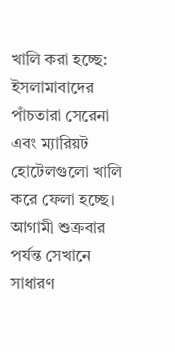খালি করা হচ্ছে: ইসলামাবাদের পাঁচতারা সেরেনা এবং ম্যারিয়ট হোটেলগুলো খালি করে ফেলা হচ্ছে। আগামী শুক্রবার পর্যন্ত সেখানে সাধারণ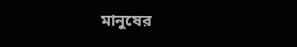মানুষের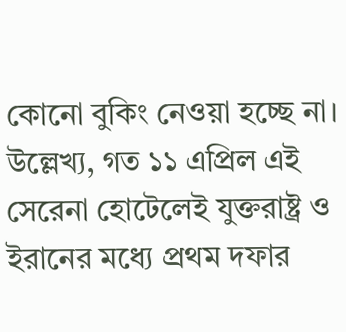কোনো বুকিং নেওয়া হচ্ছে না।
উল্লেখ্য, গত ১১ এপ্রিল এই সেরেনা হোটেলেই যুক্তরাষ্ট্র ও ইরানের মধ্যে প্রথম দফার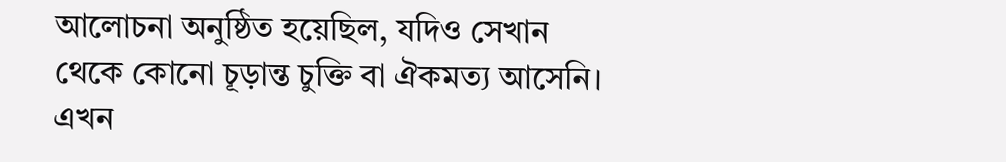আলোচনা অনুষ্ঠিত হয়েছিল, যদিও সেখান থেকে কোনো চূড়ান্ত চুক্তি বা ঐকমত্য আসেনি। এখন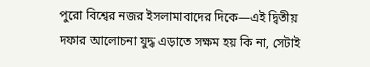পুরো বিশ্বের নজর ইসলামাবাদের দিকে—এই দ্বিতীয় দফার আলোচনা যুদ্ধ এড়াতে সক্ষম হয় কি না, সেটাই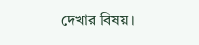দেখার বিষয়।